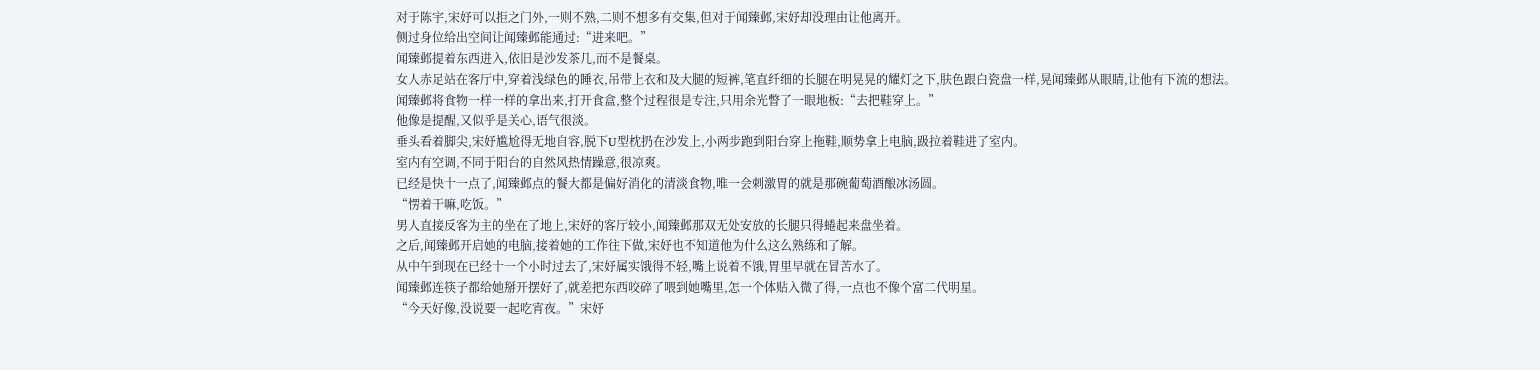对于陈宇,宋妤可以拒之门外,一则不熟,二则不想多有交集,但对于闻臻邺,宋妤却没理由让他离开。
侧过身位给出空间让闻臻邺能通过:“进来吧。”
闻臻邺提着东西进入,依旧是沙发茶几,而不是餐桌。
女人赤足站在客厅中,穿着浅绿色的睡衣,吊带上衣和及大腿的短裤,笔直纤细的长腿在明晃晃的耀灯之下,肤色跟白瓷盘一样,晃闻臻邺从眼睛,让他有下流的想法。
闻臻邺将食物一样一样的拿出来,打开食盒,整个过程很是专注,只用余光瞥了一眼地板:“去把鞋穿上。”
他像是提醒,又似乎是关心,语气很淡。
垂头看着脚尖,宋妤尴尬得无地自容,脱下U型枕扔在沙发上,小两步跑到阳台穿上拖鞋,顺势拿上电脑,趿拉着鞋进了室内。
室内有空调,不同于阳台的自然风热情躁意,很凉爽。
已经是快十一点了,闻臻邺点的餐大都是偏好消化的清淡食物,唯一会刺激胃的就是那碗葡萄酒酿冰汤圆。
“愣着干嘛,吃饭。”
男人直接反客为主的坐在了地上,宋妤的客厅较小,闻臻邺那双无处安放的长腿只得蜷起来盘坐着。
之后,闻臻邺开启她的电脑,接着她的工作往下做,宋妤也不知道他为什么这么熟练和了解。
从中午到现在已经十一个小时过去了,宋妤属实饿得不轻,嘴上说着不饿,胃里早就在冒苦水了。
闻臻邺连筷子都给她掰开摆好了,就差把东西咬碎了喂到她嘴里,怎一个体贴入微了得,一点也不像个富二代明星。
“今天好像,没说要一起吃宵夜。”宋妤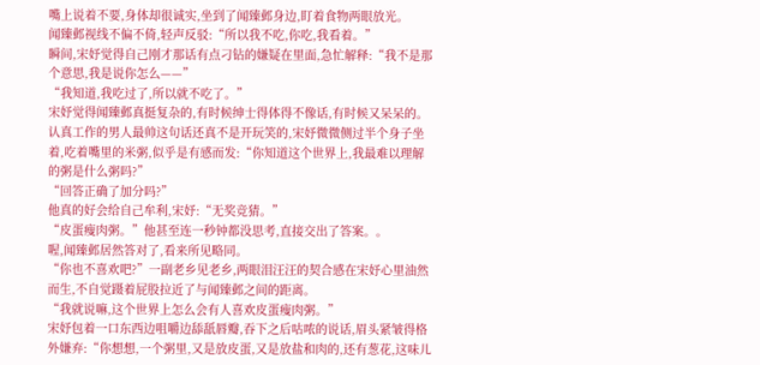嘴上说着不要,身体却很诚实,坐到了闻臻邺身边,盯着食物两眼放光。
闻臻邺视线不偏不倚,轻声反驳:“所以我不吃,你吃,我看着。”
瞬间,宋妤觉得自己刚才那话有点刁钻的嫌疑在里面,急忙解释:“我不是那个意思,我是说你怎么——”
“我知道,我吃过了,所以就不吃了。”
宋妤觉得闻臻邺真挺复杂的,有时候绅士得体得不像话,有时候又呆呆的。
认真工作的男人最帅这句话还真不是开玩笑的,宋妤微微侧过半个身子坐着,吃着嘴里的米粥,似乎是有感而发:“你知道这个世界上,我最难以理解的粥是什么粥吗?”
“回答正确了加分吗?”
他真的好会给自己牟利,宋妤:“无奖竞猜。”
“皮蛋瘦肉粥。”他甚至连一秒钟都没思考,直接交出了答案。。
喔,闻臻邺居然答对了,看来所见略同。
“你也不喜欢吧?”一副老乡见老乡,两眼泪汪汪的契合感在宋妤心里油然而生,不自觉蹑着屁股拉近了与闻臻邺之间的距离。
“我就说嘛,这个世界上怎么会有人喜欢皮蛋瘦肉粥。”
宋妤包着一口东西边咀嚼边舔舐唇瓣,吞下之后咕哝的说话,眉头紧皱得格外嫌弃:“你想想,一个粥里,又是放皮蛋,又是放盐和肉的,还有葱花,这味儿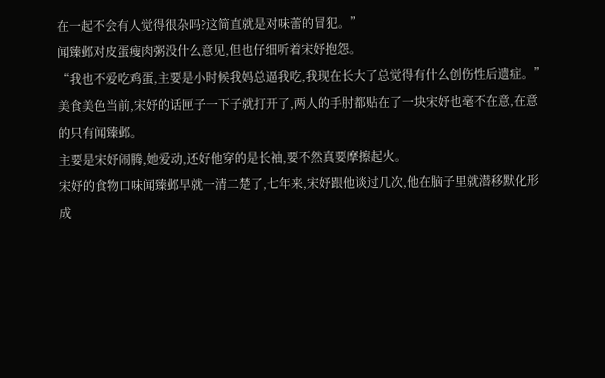在一起不会有人觉得很杂吗?这简直就是对味蕾的冒犯。”
闻臻邺对皮蛋瘦肉粥没什么意见,但也仔细听着宋妤抱怨。
“我也不爱吃鸡蛋,主要是小时候我妈总逼我吃,我现在长大了总觉得有什么创伤性后遗症。”
美食美色当前,宋妤的话匣子一下子就打开了,两人的手肘都贴在了一块宋妤也毫不在意,在意的只有闻臻邺。
主要是宋妤闹腾,她爱动,还好他穿的是长袖,要不然真要摩擦起火。
宋妤的食物口味闻臻邺早就一清二楚了,七年来,宋妤跟他谈过几次,他在脑子里就潜移默化形成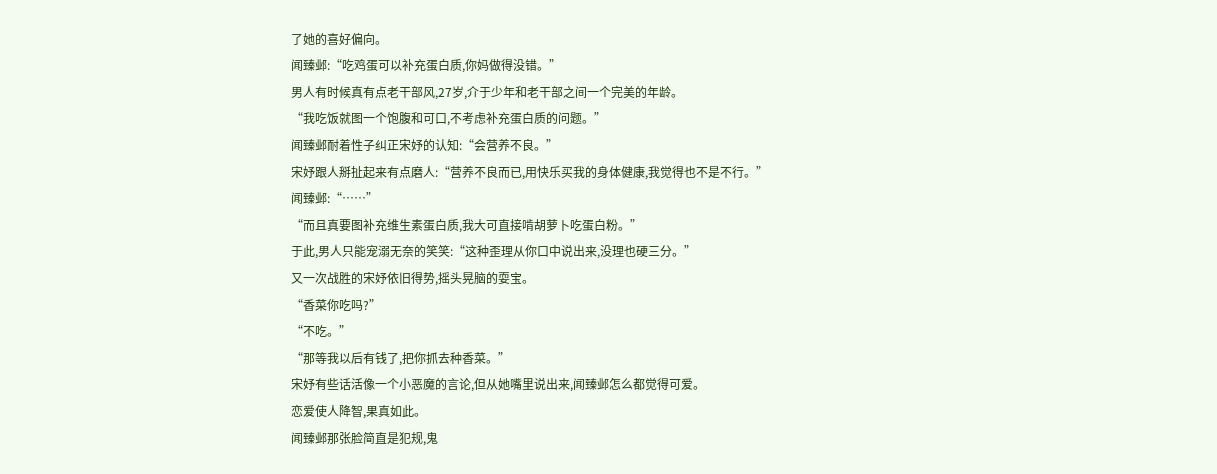了她的喜好偏向。
闻臻邺:“吃鸡蛋可以补充蛋白质,你妈做得没错。”
男人有时候真有点老干部风,27岁,介于少年和老干部之间一个完美的年龄。
“我吃饭就图一个饱腹和可口,不考虑补充蛋白质的问题。”
闻臻邺耐着性子纠正宋妤的认知:“会营养不良。”
宋妤跟人掰扯起来有点磨人:“营养不良而已,用快乐买我的身体健康,我觉得也不是不行。”
闻臻邺:“……”
“而且真要图补充维生素蛋白质,我大可直接啃胡萝卜吃蛋白粉。”
于此,男人只能宠溺无奈的笑笑:“这种歪理从你口中说出来,没理也硬三分。”
又一次战胜的宋妤依旧得势,摇头晃脑的耍宝。
“香菜你吃吗?”
“不吃。”
“那等我以后有钱了,把你抓去种香菜。”
宋妤有些话活像一个小恶魔的言论,但从她嘴里说出来,闻臻邺怎么都觉得可爱。
恋爱使人降智,果真如此。
闻臻邺那张脸简直是犯规,鬼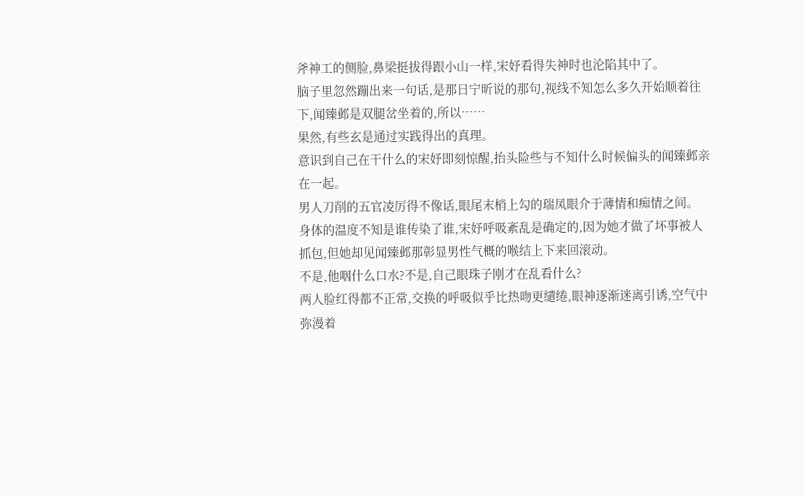斧神工的侧脸,鼻梁挺拔得跟小山一样,宋妤看得失神时也沦陷其中了。
脑子里忽然蹦出来一句话,是那日宁昕说的那句,视线不知怎么多久开始顺着往下,闻臻邺是双腿岔坐着的,所以……
果然,有些玄是通过实践得出的真理。
意识到自己在干什么的宋妤即刻惊醒,抬头险些与不知什么时候偏头的闻臻邺亲在一起。
男人刀削的五官凌厉得不像话,眼尾末梢上勾的瑞凤眼介于薄情和痴情之间。
身体的温度不知是谁传染了谁,宋妤呼吸紊乱是确定的,因为她才做了坏事被人抓包,但她却见闻臻邺那彰显男性气概的喉结上下来回滚动。
不是,他咽什么口水?不是,自己眼珠子刚才在乱看什么?
两人脸红得都不正常,交换的呼吸似乎比热吻更缱绻,眼神逐渐迷离引诱,空气中弥漫着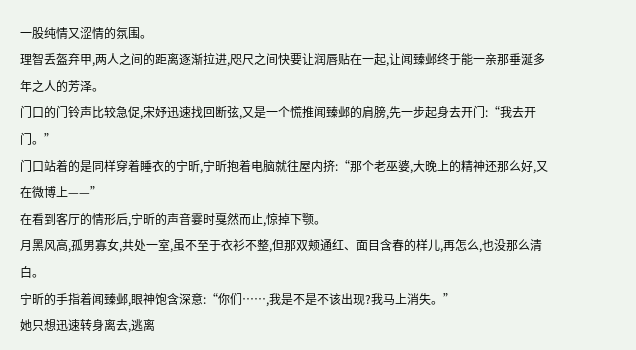一股纯情又涩情的氛围。
理智丢盔弃甲,两人之间的距离逐渐拉进,咫尺之间快要让润唇贴在一起,让闻臻邺终于能一亲那垂涎多年之人的芳泽。
门口的门铃声比较急促,宋妤迅速找回断弦,又是一个慌推闻臻邺的肩膀,先一步起身去开门:“我去开门。”
门口站着的是同样穿着睡衣的宁昕,宁昕抱着电脑就往屋内挤:“那个老巫婆,大晚上的精神还那么好,又在微博上——”
在看到客厅的情形后,宁昕的声音霎时戛然而止,惊掉下颚。
月黑风高,孤男寡女,共处一室,虽不至于衣衫不整,但那双颊通红、面目含春的样儿,再怎么,也没那么清白。
宁昕的手指着闻臻邺,眼神饱含深意:“你们……,我是不是不该出现?我马上消失。”
她只想迅速转身离去,逃离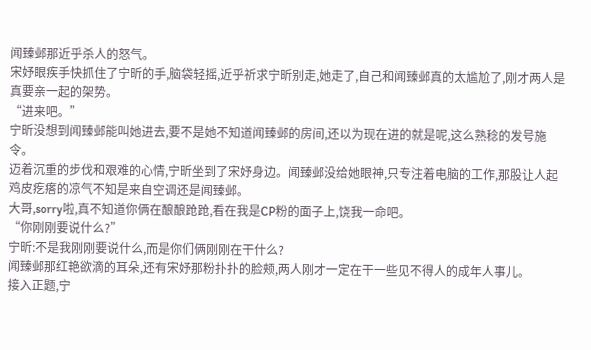闻臻邺那近乎杀人的怒气。
宋妤眼疾手快抓住了宁昕的手,脑袋轻摇,近乎祈求宁昕别走,她走了,自己和闻臻邺真的太尴尬了,刚才两人是真要亲一起的架势。
“进来吧。”
宁昕没想到闻臻邺能叫她进去,要不是她不知道闻臻邺的房间,还以为现在进的就是呢,这么熟稔的发号施令。
迈着沉重的步伐和艰难的心情,宁昕坐到了宋妤身边。闻臻邺没给她眼神,只专注着电脑的工作,那股让人起鸡皮疙瘩的凉气不知是来自空调还是闻臻邺。
大哥,sorry啦,真不知道你俩在酿酿跄跄,看在我是CP粉的面子上,饶我一命吧。
“你刚刚要说什么?”
宁昕:不是我刚刚要说什么,而是你们俩刚刚在干什么?
闻臻邺那红艳欲滴的耳朵,还有宋妤那粉扑扑的脸颊,两人刚才一定在干一些见不得人的成年人事儿。
接入正题,宁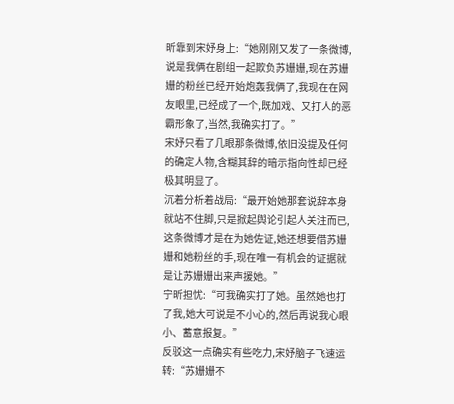昕靠到宋妤身上:“她刚刚又发了一条微博,说是我俩在剧组一起欺负苏姗姗,现在苏姗姗的粉丝已经开始炮轰我俩了,我现在在网友眼里,已经成了一个,既加戏、又打人的恶霸形象了,当然,我确实打了。”
宋妤只看了几眼那条微博,依旧没提及任何的确定人物,含糊其辞的暗示指向性却已经极其明显了。
沉着分析着战局:“最开始她那套说辞本身就站不住脚,只是掀起舆论引起人关注而已,这条微博才是在为她佐证,她还想要借苏姗姗和她粉丝的手,现在唯一有机会的证据就是让苏姗姗出来声援她。”
宁昕担忧:“可我确实打了她。虽然她也打了我,她大可说是不小心的,然后再说我心眼小、蓄意报复。”
反驳这一点确实有些吃力,宋妤脑子飞速运转:“苏姗姗不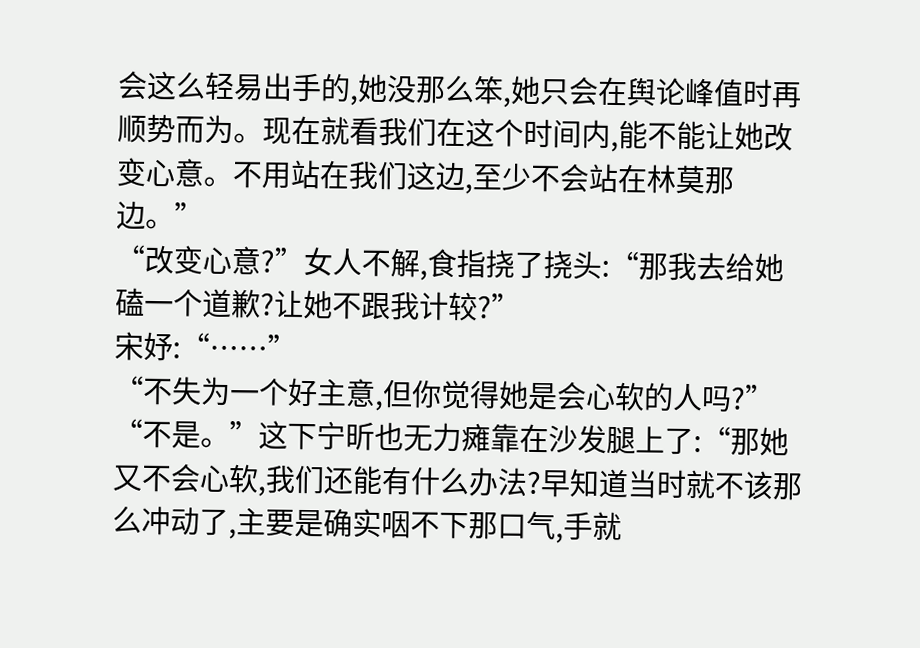会这么轻易出手的,她没那么笨,她只会在舆论峰值时再顺势而为。现在就看我们在这个时间内,能不能让她改变心意。不用站在我们这边,至少不会站在林莫那边。”
“改变心意?”女人不解,食指挠了挠头:“那我去给她磕一个道歉?让她不跟我计较?”
宋妤:“……”
“不失为一个好主意,但你觉得她是会心软的人吗?”
“不是。”这下宁昕也无力瘫靠在沙发腿上了:“那她又不会心软,我们还能有什么办法?早知道当时就不该那么冲动了,主要是确实咽不下那口气,手就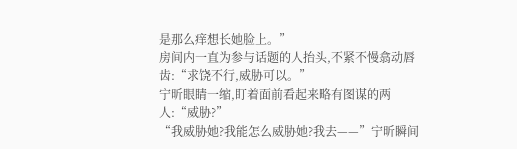是那么痒想长她脸上。”
房间内一直为参与话题的人抬头,不紧不慢翕动唇齿:“求饶不行,威胁可以。”
宁昕眼睛一缩,盯着面前看起来略有图谋的两人:“威胁?”
“我威胁她?我能怎么威胁她?我去——”宁昕瞬间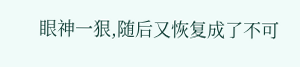眼神一狠,随后又恢复成了不可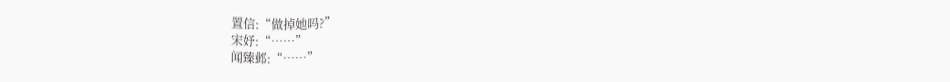置信:“做掉她吗?”
宋妤:“……”
闻臻邺:“……”